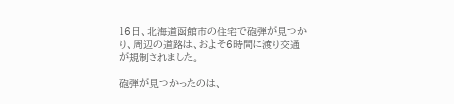16日、北海道函館市の住宅で砲弾が見つかり、周辺の道路は、およそ6時間に渡り交通が規制されました。

砲弾が見つかったのは、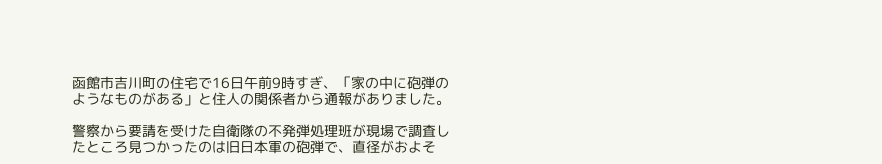函館市吉川町の住宅で16日午前9時すぎ、「家の中に砲弾のようなものがある」と住人の関係者から通報がありました。

警察から要請を受けた自衛隊の不発弾処理班が現場で調査したところ見つかったのは旧日本軍の砲弾で、直径がおよそ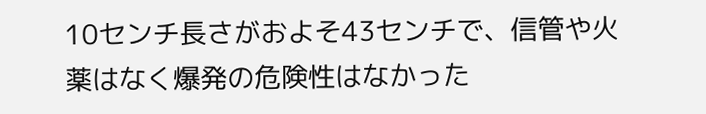10センチ長さがおよそ43センチで、信管や火薬はなく爆発の危険性はなかった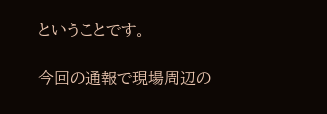ということです。

今回の通報で現場周辺の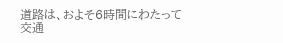道路は、およそ6時間にわたって交通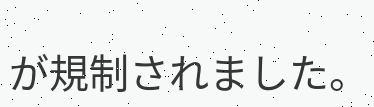が規制されました。